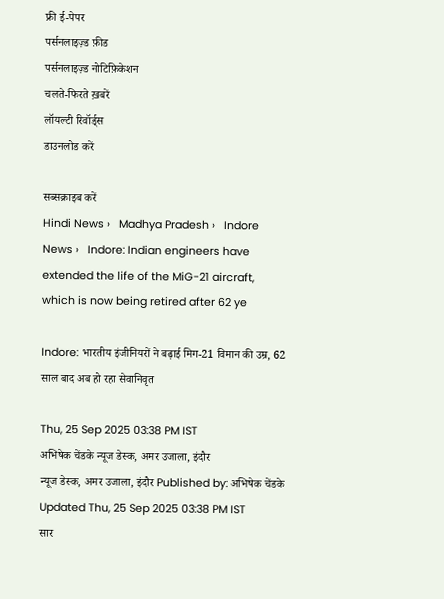फ्री ई-पेपर
पर्सनलाइज़्ड फ़ीड
पर्सनलाइज़्ड नोटिफ़िकेशन
चलते-फिरते ख़बरें
लॉयल्टी रिवॉर्ड्स
डाउनलोड करें

सब्सक्राइब करें
Hindi News ›   Madhya Pradesh ›   Indore News ›   Indore: Indian engineers have extended the life of the MiG-21 aircraft, which is now being retired after 62 ye

Indore: भारतीय इंजीनियरों ने बढ़ाई मिग-21 विमान की उम्र, 62 साल बाद अब हो रहा सेवानिवृत

Thu, 25 Sep 2025 03:38 PM IST
अभिषेक चेंडके न्यूज डेस्क, अमर उजाला, इंदौर
न्यूज डेस्क, अमर उजाला, इंदौर Published by: अभिषेक चेंडके Updated Thu, 25 Sep 2025 03:38 PM IST
सार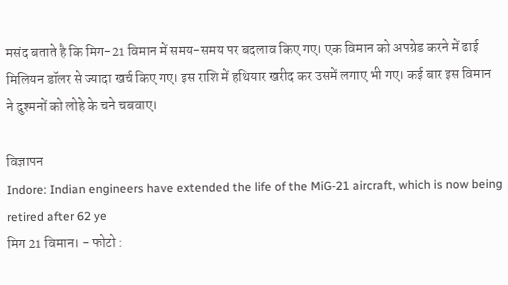मसंद बताते है कि मिग-21 विमान में समय-समय पर बदलाव किए गए। एक विमान को अपग्रेड करने में ढाई मिलियन डॉलर से ज्यादा खर्च किए गए। इस राशि में हथियार खरीद कर उसमें लगाए भी गए। कई बार इस विमान ने दुश्मनों को लोहे के चने चबवाए।

विज्ञापन
Indore: Indian engineers have extended the life of the MiG-21 aircraft, which is now being retired after 62 ye
मिग 21 विमान। - फोटो :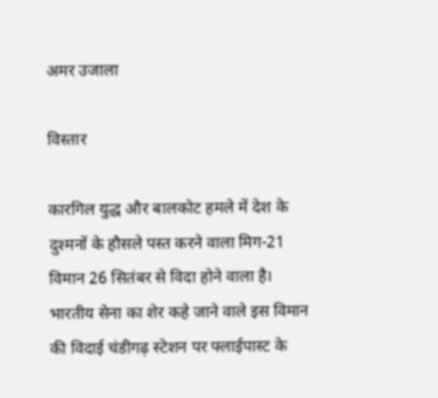अमर उजाला

विस्तार

कारगिल युद्ध और बालकोट हमले में देश के दुश्मनों के हौसले पस्त करने वाला मिग-21 विमान 26 सितंबर से विदा होने वाला है। भारतीय सेना का शेर कहे जाने वाले इस विमान की विदाई चंडीगढ़ स्टेशन पर फ्लाईपास्ट के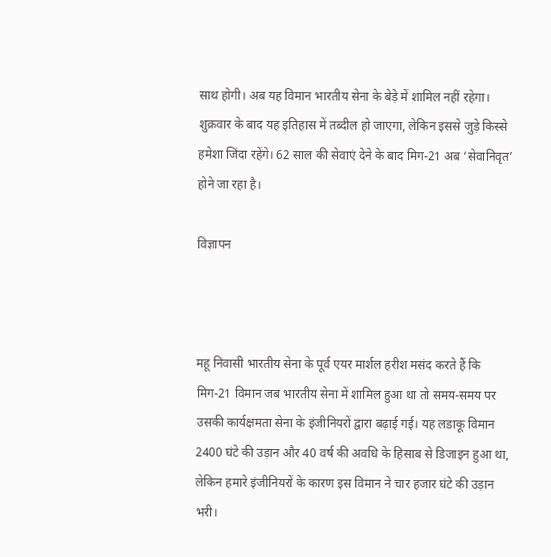साथ होगी। अब यह विमान भारतीय सेना के बेड़े में शामिल नहीं रहेगा। शुक्रवार के बाद यह इतिहास में तब्दील हो जाएगा, लेकिन इससे जुड़े किस्से हमेशा जिंदा रहेंगे। 62 साल की सेवाएं देने के बाद मिग-21 अब ‘सेवानिवृत’ होने जा रहा है।

विज्ञापन



महू निवासी भारतीय सेना के पूर्व एयर मार्शल हरीश मसंद करते हैं कि मिग-21 विमान जब भारतीय सेना में शामिल हुआ था तो समय-समय पर उसकी कार्यक्षमता सेना के इंजीनियरों द्वारा बढ़ाई गई। यह लडाकू विमान 2400 घंटे की उड़ान और 40 वर्ष की अवधि के हिसाब से डिजाइन हुआ था, लेकिन हमारे इंजीनियरों के कारण इस विमान ने चार हजार घंटे की उड़ान भरी।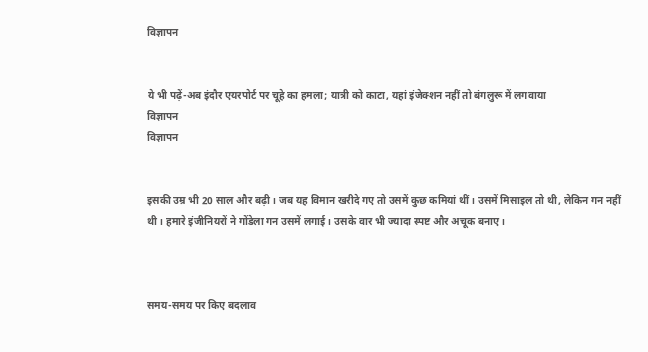विज्ञापन


ये भी पढ़ें-अब इंदौर एयरपोर्ट पर चूहे का हमला; यात्री को काटा, यहां इंजेक्शन नहीं तो बंगलुरू में लगवाया
विज्ञापन
विज्ञापन


इसकी उम्र भी 20 साल और बढ़ी। जब यह विमान खरीदे गए तो उसमें कुछ कमियां थीं। उसमें मिसाइल तो थी, लेकिन गन नहीं थी। हमारे इंजीनियरों ने गोंडेला गन उसमें लगाई। उसके वार भी ज्यादा स्पष्ट और अचूक बनाए।



समय-समय पर किए बदलाव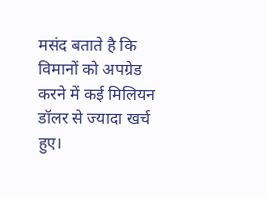मसंद बताते है कि विमानों को अपग्रेड करने में कई मिलियन डॉलर से ज्यादा खर्च हुए।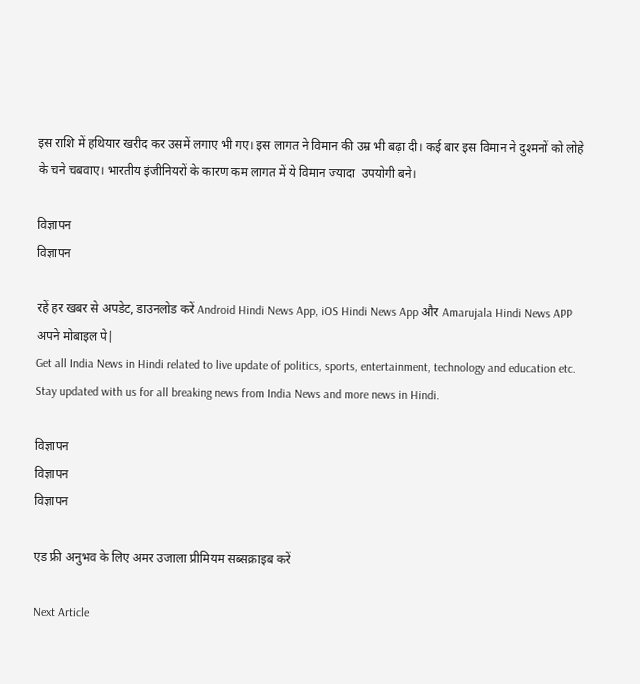इस राशि में हथियार खरीद कर उसमें लगाए भी गए। इस लागत ने विमान की उम्र भी बढ़ा दी। कई बार इस विमान ने दुश्मनों को लोहे के चने चबवाए। भारतीय इंजीनियरों के कारण कम लागत में ये विमान ज्यादा  उपयोगी बने।

विज्ञापन
विज्ञापन

रहें हर खबर से अपडेट, डाउनलोड करें Android Hindi News App, iOS Hindi News App और Amarujala Hindi News APP अपने मोबाइल पे|
Get all India News in Hindi related to live update of politics, sports, entertainment, technology and education etc. Stay updated with us for all breaking news from India News and more news in Hindi.

विज्ञापन
विज्ञापन
विज्ञापन

एड फ्री अनुभव के लिए अमर उजाला प्रीमियम सब्सक्राइब करें

Next Article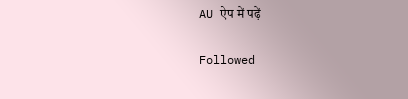AU ऐप में पढ़ें

Followed